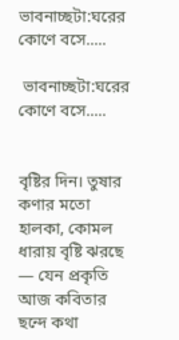ভাবনাচ্ছটা:ঘরের কোণে বসে.....

 ভাবনাচ্ছটা:ঘরের কোণে বসে.....


বৃষ্টির দিন। তুষার কণার মতো হালকা, কোমল ধারায় বৃষ্টি ঝরছে — যেন প্রকৃতি আজ কবিতার ছন্দে কথা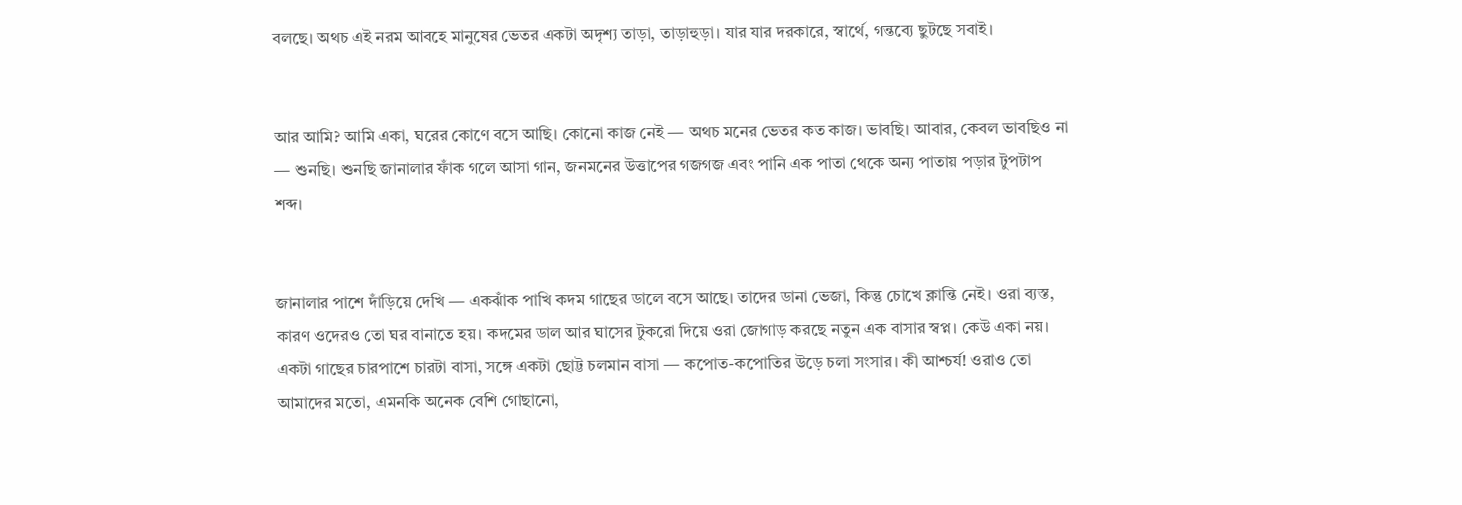বলছে। অথচ এই নরম আবহে মানুষের ভেতর একটা অদৃশ্য তাড়া, তাড়াহুড়া। যার যার দরকারে, স্বার্থে, গন্তব্যে ছুটছে সবাই।


আর আমি? আমি একা, ঘরের কোণে বসে আছি। কোনো কাজ নেই — অথচ মনের ভেতর কত কাজ। ভাবছি। আবার, কেবল ভাবছিও না — শুনছি। শুনছি জানালার ফাঁক গলে আসা গান, জনমনের উত্তাপের গজগজ এবং পানি এক পাতা থেকে অন্য পাতায় পড়ার টুপটাপ শব্দ।


জানালার পাশে দাঁড়িয়ে দেখি — একঝাঁক পাখি কদম গাছের ডালে বসে আছে। তাদের ডানা ভেজা, কিন্তু চোখে ক্লান্তি নেই। ওরা ব্যস্ত, কারণ ওদেরও তো ঘর বানাতে হয়। কদমের ডাল আর ঘাসের টুকরো দিয়ে ওরা জোগাড় করছে নতুন এক বাসার স্বপ্ন। কেউ একা নয়। একটা গাছের চারপাশে চারটা বাসা, সঙ্গে একটা ছোট্ট চলমান বাসা — কপোত-কপোতির উড়ে চলা সংসার। কী আশ্চর্য! ওরাও তো আমাদের মতো, এমনকি অনেক বেশি গোছানো,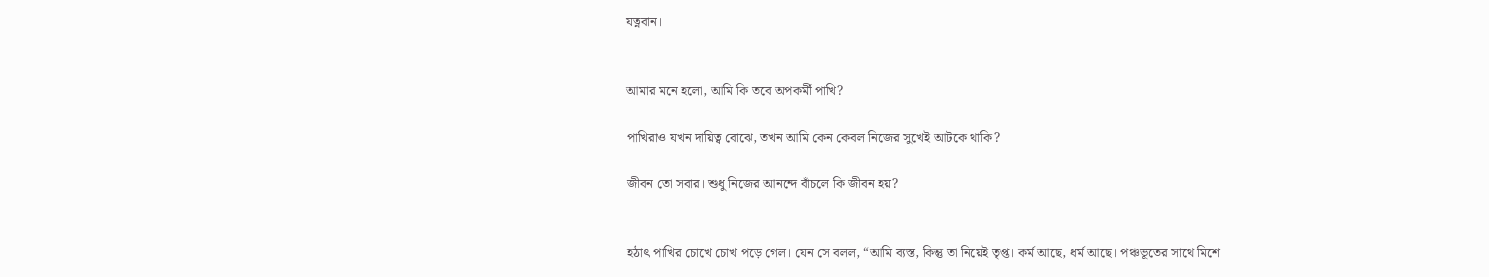যত্নবান।


আমার মনে হলো, আমি কি তবে অপকর্মী পাখি?

পাখিরাও যখন দায়িত্ব বোঝে, তখন আমি কেন কেবল নিজের সুখেই আটকে থাকি?

জীবন তো সবার। শুধু নিজের আনন্দে বাঁচলে কি জীবন হয়?


হঠাৎ পাখির চোখে চোখ পড়ে গেল। যেন সে বলল, “আমি ব্যস্ত, কিন্তু তা নিয়েই তৃপ্ত। কর্ম আছে, ধর্ম আছে। পঞ্চভূতের সাথে মিশে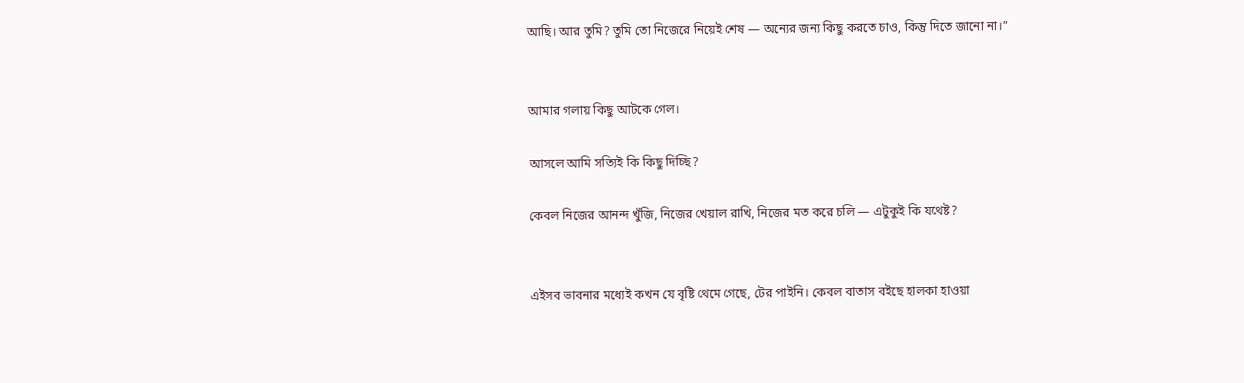আছি। আর তুমি? তুমি তো নিজেরে নিয়েই শেষ — অন্যের জন্য কিছু করতে চাও, কিন্তু দিতে জানো না।”


আমার গলায় কিছু আটকে গেল।

আসলে আমি সত্যিই কি কিছু দিচ্ছি?

কেবল নিজের আনন্দ খুঁজি, নিজের খেয়াল রাখি, নিজের মত করে চলি — এটুকুই কি যথেষ্ট?


এইসব ভাবনার মধ্যেই কখন যে বৃষ্টি থেমে গেছে, টের পাইনি। কেবল বাতাস বইছে হালকা হাওয়া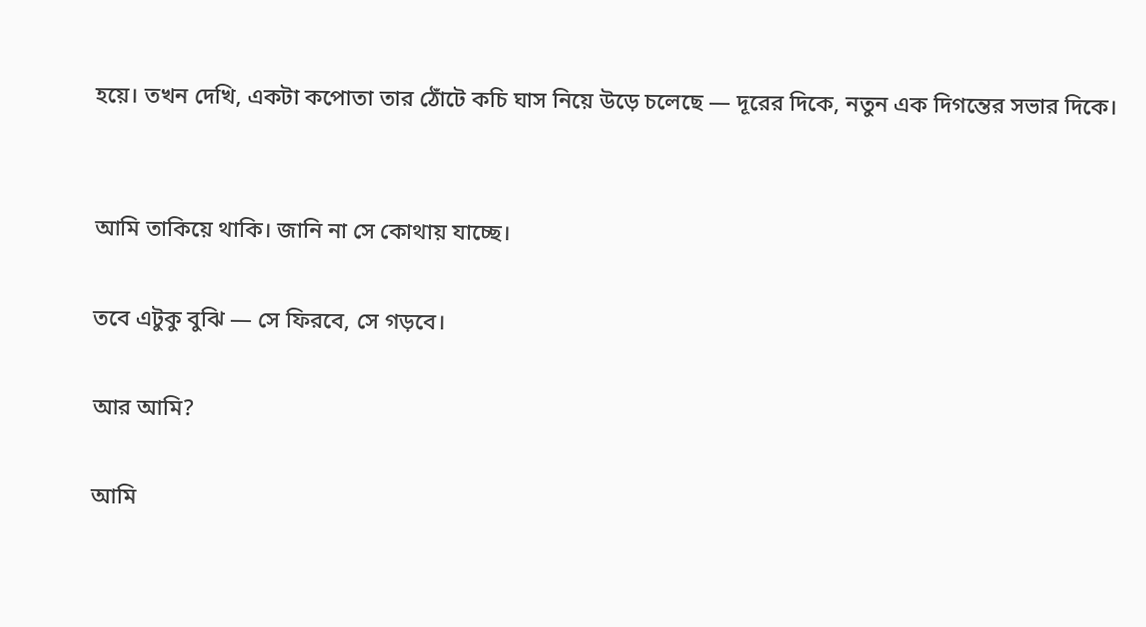হয়ে। তখন দেখি, একটা কপোতা তার ঠোঁটে কচি ঘাস নিয়ে উড়ে চলেছে — দূরের দিকে, নতুন এক দিগন্তের সভার দিকে।


আমি তাকিয়ে থাকি। জানি না সে কোথায় যাচ্ছে।

তবে এটুকু বুঝি — সে ফিরবে, সে গড়বে।

আর আমি?

আমি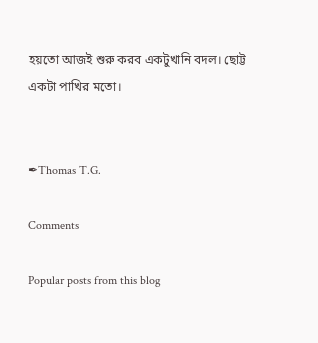হয়তো আজই শুরু করব একটুখানি বদল। ছোট্ট একটা পাখির মতো।


✒Thomas T.G.

Comments

Popular posts from this blog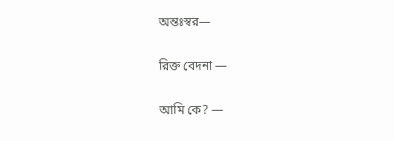অন্তঃস্বর—

রিক্ত বেদনা —

আমি কে? —